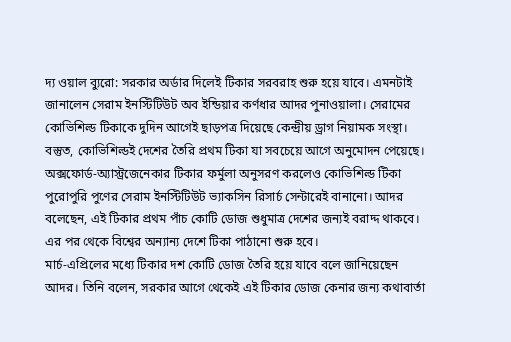দ্য ওয়াল ব্যুরো: সরকার অর্ডার দিলেই টিকার সরবরাহ শুরু হয়ে যাবে। এমনটাই জানালেন সেরাম ইনস্টিটিউট অব ইন্ডিয়ার কর্ণধার আদর পুনাওয়ালা। সেরামের কোভিশিল্ড টিকাকে দুদিন আগেই ছাড়পত্র দিয়েছে কেন্দ্রীয় ড্রাগ নিয়ামক সংস্থা। বস্তুত, কোভিশিল্ডই দেশের তৈরি প্রথম টিকা যা সবচেয়ে আগে অনুমোদন পেয়েছে। অক্সফোর্ড-অ্যাস্ট্রজেনেকার টিকার ফর্মুলা অনুসরণ করলেও কোভিশিল্ড টিকা পুরোপুরি পুণের সেরাম ইনস্টিটিউট ভ্যাকসিন রিসার্চ সেন্টারেই বানানো। আদর বলেছেন, এই টিকার প্রথম পাঁচ কোটি ডোজ শুধুমাত্র দেশের জন্যই বরাদ্দ থাকবে। এর পর থেকে বিশ্বের অন্যান্য দেশে টিকা পাঠানো শুরু হবে।
মার্চ-এপ্রিলের মধ্যে টিকার দশ কোটি ডোজ তৈরি হয়ে যাবে বলে জানিয়েছেন আদর। তিনি বলেন, সরকার আগে থেকেই এই টিকার ডোজ কেনার জন্য কথাবার্তা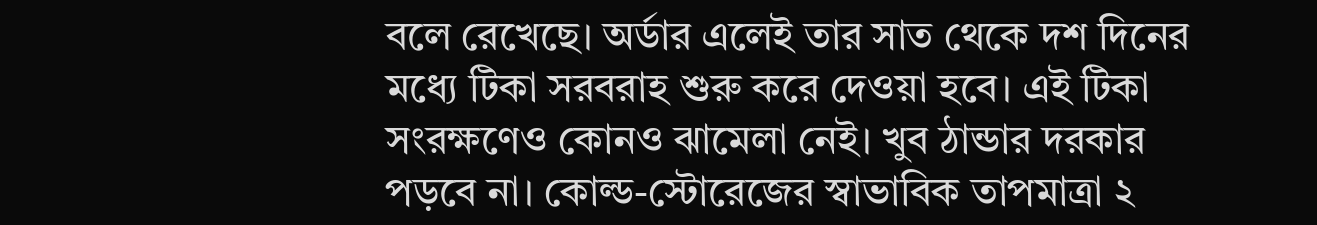বলে রেখেছে। অর্ডার এলেই তার সাত থেকে দশ দিনের মধ্যে টিকা সরবরাহ শুরু করে দেওয়া হবে। এই টিকা সংরক্ষণেও কোনও ঝামেলা নেই। খুব ঠান্ডার দরকার পড়বে না। কোল্ড-স্টোরেজের স্বাভাবিক তাপমাত্রা ২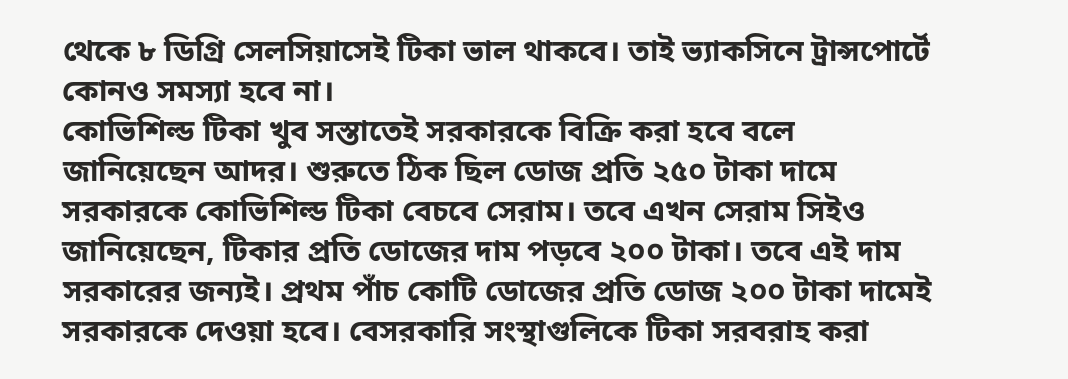থেকে ৮ ডিগ্রি সেলসিয়াসেই টিকা ভাল থাকবে। তাই ভ্যাকসিনে ট্রান্সপোর্টে কোনও সমস্যা হবে না।
কোভিশিল্ড টিকা খুব সস্তাতেই সরকারকে বিক্রি করা হবে বলে জানিয়েছেন আদর। শুরুতে ঠিক ছিল ডোজ প্রতি ২৫০ টাকা দামে সরকারকে কোভিশিল্ড টিকা বেচবে সেরাম। তবে এখন সেরাম সিইও জানিয়েছেন, টিকার প্রতি ডোজের দাম পড়বে ২০০ টাকা। তবে এই দাম সরকারের জন্যই। প্রথম পাঁচ কোটি ডোজের প্রতি ডোজ ২০০ টাকা দামেই সরকারকে দেওয়া হবে। বেসরকারি সংস্থাগুলিকে টিকা সরবরাহ করা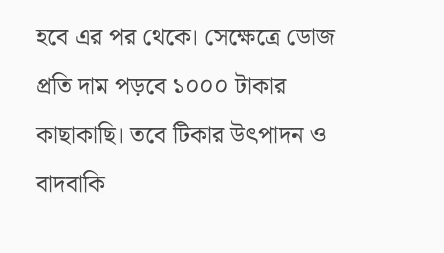হবে এর পর থেকে। সেক্ষেত্রে ডোজ প্রতি দাম পড়বে ১০০০ টাকার কাছাকাছি। তবে টিকার উৎপাদন ও বাদবাকি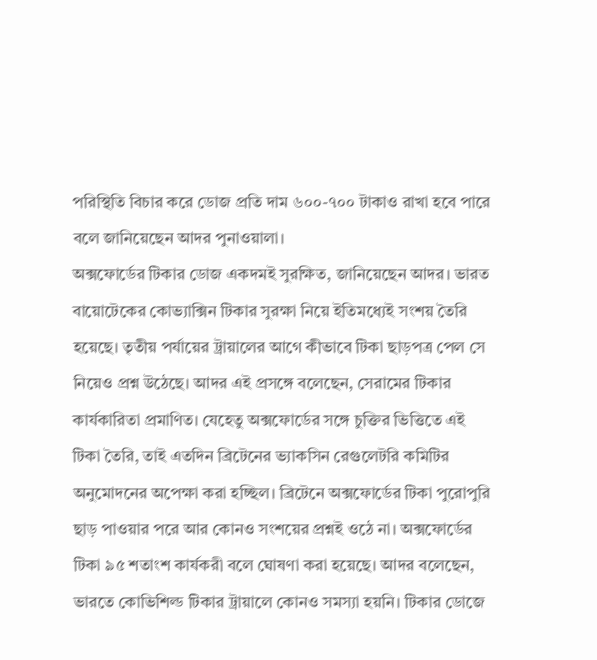পরিস্থিতি বিচার করে ডোজ প্রতি দাম ৬০০-৭০০ টাকাও রাখা হবে পারে বলে জানিয়েছেন আদর পুনাওয়ালা।
অক্সফোর্ডের টিকার ডোজ একদমই সুরক্ষিত, জানিয়েছেন আদর। ভারত বায়োটেকের কোভ্যাক্সিন টিকার সুরক্ষা নিয়ে ইতিমধ্যেই সংশয় তৈরি হয়েছে। তৃতীয় পর্যায়ের ট্রায়ালের আগে কীভাবে টিকা ছাড়পত্র পেল সে নিয়েও প্রশ্ন উঠেছে। আদর এই প্রসঙ্গে বলেছেন, সেরামের টিকার কার্যকারিতা প্রমাণিত। যেহেতু অক্সফোর্ডের সঙ্গে চুক্তির ভিত্তিতে এই টিকা তৈরি, তাই এতদিন ব্রিটেনের ভ্যাকসিন রেগুলেটরি কমিটির অনুমোদনের অপেক্ষা করা হচ্ছিল। ব্রিটেনে অক্সফোর্ডের টিকা পুরোপুরি ছাড় পাওয়ার পরে আর কোনও সংশয়ের প্রশ্নই ওঠে না। অক্সফোর্ডের টিকা ৯৫ শতাংশ কার্যকরী বলে ঘোষণা করা হয়েছে। আদর বলেছেন, ভারতে কোভিশিল্ড টিকার ট্রায়ালে কোনও সমস্যা হয়নি। টিকার ডোজে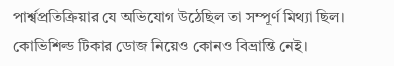পার্শ্বপ্রতিক্রিয়ার যে অভিযোগ উঠেছিল তা সম্পূর্ণ মিথ্যা ছিল। কোভিশিল্ড টিকার ডোজ নিয়েও কোনও বিভ্রান্তি নেই।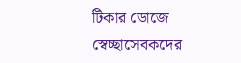টিকার ডোজে স্বেচ্ছাসেবকদের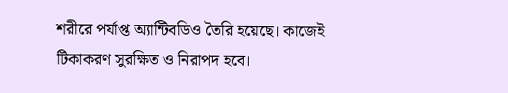শরীরে পর্যাপ্ত অ্যান্টিবডিও তৈরি হয়েছে। কাজেই টিকাকরণ সুরক্ষিত ও নিরাপদ হবে।